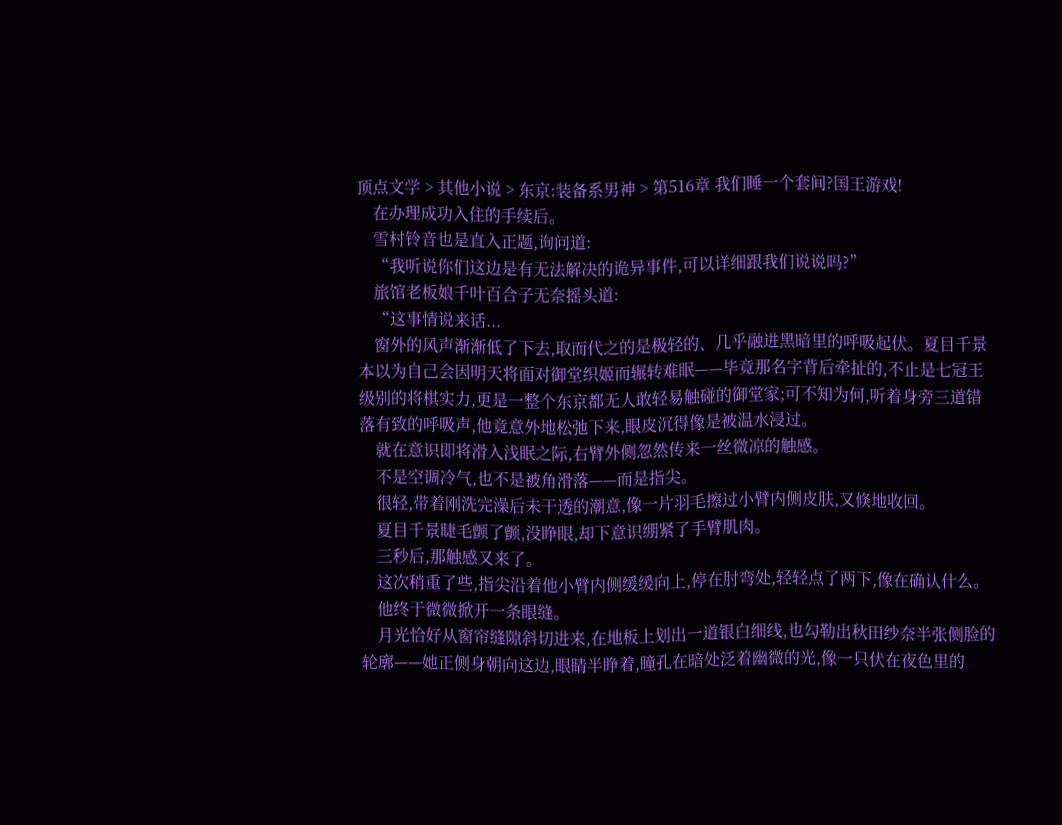顶点文学 > 其他小说 > 东京:装备系男神 > 第516章 我们睡一个套间?国王游戏!
    在办理成功入住的手续后。
    雪村铃音也是直入正题,询问道:
    “我听说你们这边是有无法解决的诡异事件,可以详细跟我们说说吗?”
    旅馆老板娘千叶百合子无奈摇头道:
    “这事情说来话...
    窗外的风声渐渐低了下去,取而代之的是极轻的、几乎融进黑暗里的呼吸起伏。夏目千景本以为自己会因明天将面对御堂织姬而辗转难眠——毕竟那名字背后牵扯的,不止是七冠王级别的将棋实力,更是一整个东京都无人敢轻易触碰的御堂家;可不知为何,听着身旁三道错落有致的呼吸声,他竟意外地松弛下来,眼皮沉得像是被温水浸过。
    就在意识即将滑入浅眠之际,右臂外侧忽然传来一丝微凉的触感。
    不是空调冷气,也不是被角滑落——而是指尖。
    很轻,带着刚洗完澡后未干透的潮意,像一片羽毛擦过小臂内侧皮肤,又倏地收回。
    夏目千景睫毛颤了颤,没睁眼,却下意识绷紧了手臂肌肉。
    三秒后,那触感又来了。
    这次稍重了些,指尖沿着他小臂内侧缓缓向上,停在肘弯处,轻轻点了两下,像在确认什么。
    他终于微微掀开一条眼缝。
    月光恰好从窗帘缝隙斜切进来,在地板上划出一道银白细线,也勾勒出秋田纱奈半张侧脸的轮廓——她正侧身朝向这边,眼睛半睁着,瞳孔在暗处泛着幽微的光,像一只伏在夜色里的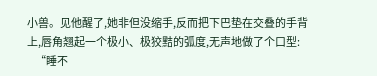小兽。见他醒了,她非但没缩手,反而把下巴垫在交叠的手背上,唇角翘起一个极小、极狡黠的弧度,无声地做了个口型:
    “睡不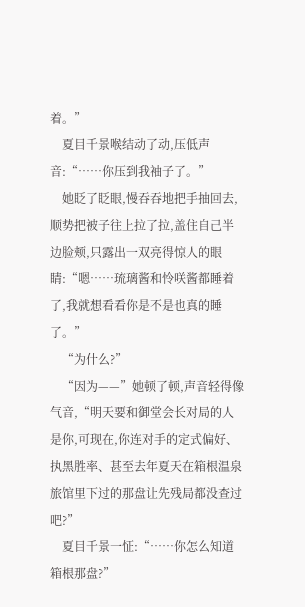着。”
    夏目千景喉结动了动,压低声音:“……你压到我袖子了。”
    她眨了眨眼,慢吞吞地把手抽回去,顺势把被子往上拉了拉,盖住自己半边脸颊,只露出一双亮得惊人的眼睛:“嗯……琉璃酱和怜咲酱都睡着了,我就想看看你是不是也真的睡了。”
    “为什么?”
    “因为——”她顿了顿,声音轻得像气音,“明天要和御堂会长对局的人是你,可现在,你连对手的定式偏好、执黑胜率、甚至去年夏天在箱根温泉旅馆里下过的那盘让先残局都没查过吧?”
    夏目千景一怔:“……你怎么知道箱根那盘?”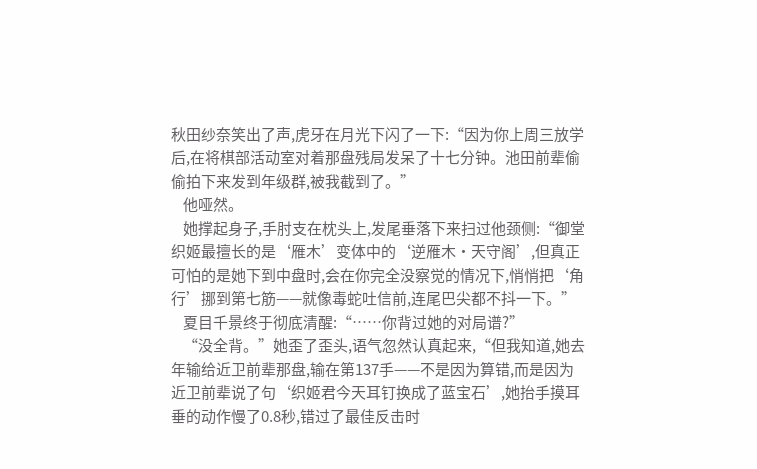秋田纱奈笑出了声,虎牙在月光下闪了一下:“因为你上周三放学后,在将棋部活动室对着那盘残局发呆了十七分钟。池田前辈偷偷拍下来发到年级群,被我截到了。”
    他哑然。
    她撑起身子,手肘支在枕头上,发尾垂落下来扫过他颈侧:“御堂织姬最擅长的是‘雁木’变体中的‘逆雁木·天守阁’,但真正可怕的是她下到中盘时,会在你完全没察觉的情况下,悄悄把‘角行’挪到第七筋——就像毒蛇吐信前,连尾巴尖都不抖一下。”
    夏目千景终于彻底清醒:“……你背过她的对局谱?”
    “没全背。”她歪了歪头,语气忽然认真起来,“但我知道,她去年输给近卫前辈那盘,输在第137手——不是因为算错,而是因为近卫前辈说了句‘织姬君今天耳钉换成了蓝宝石’,她抬手摸耳垂的动作慢了0.8秒,错过了最佳反击时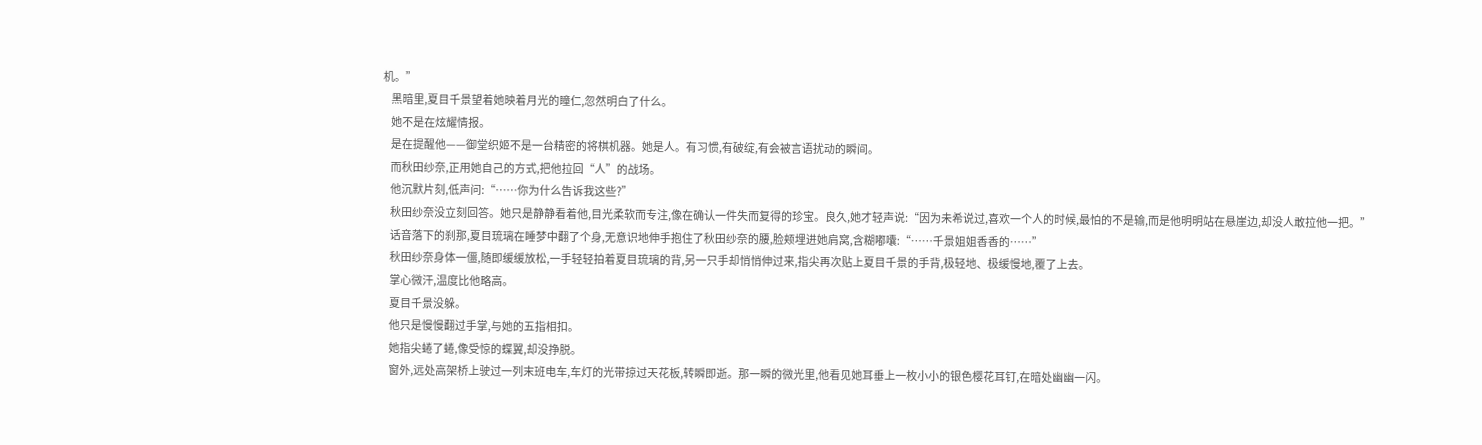机。”
    黑暗里,夏目千景望着她映着月光的瞳仁,忽然明白了什么。
    她不是在炫耀情报。
    是在提醒他——御堂织姬不是一台精密的将棋机器。她是人。有习惯,有破绽,有会被言语扰动的瞬间。
    而秋田纱奈,正用她自己的方式,把他拉回“人”的战场。
    他沉默片刻,低声问:“……你为什么告诉我这些?”
    秋田纱奈没立刻回答。她只是静静看着他,目光柔软而专注,像在确认一件失而复得的珍宝。良久,她才轻声说:“因为未希说过,喜欢一个人的时候,最怕的不是输,而是他明明站在悬崖边,却没人敢拉他一把。”
    话音落下的刹那,夏目琉璃在睡梦中翻了个身,无意识地伸手抱住了秋田纱奈的腰,脸颊埋进她肩窝,含糊嘟囔:“……千景姐姐香香的……”
    秋田纱奈身体一僵,随即缓缓放松,一手轻轻拍着夏目琉璃的背,另一只手却悄悄伸过来,指尖再次贴上夏目千景的手背,极轻地、极缓慢地,覆了上去。
    掌心微汗,温度比他略高。
    夏目千景没躲。
    他只是慢慢翻过手掌,与她的五指相扣。
    她指尖蜷了蜷,像受惊的蝶翼,却没挣脱。
    窗外,远处高架桥上驶过一列末班电车,车灯的光带掠过天花板,转瞬即逝。那一瞬的微光里,他看见她耳垂上一枚小小的银色樱花耳钉,在暗处幽幽一闪。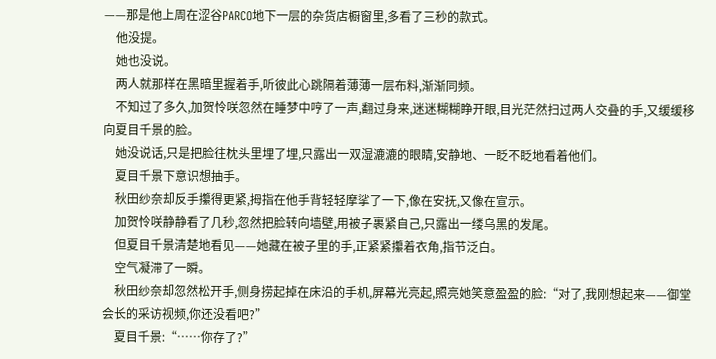——那是他上周在涩谷PARCO地下一层的杂货店橱窗里,多看了三秒的款式。
    他没提。
    她也没说。
    两人就那样在黑暗里握着手,听彼此心跳隔着薄薄一层布料,渐渐同频。
    不知过了多久,加贺怜咲忽然在睡梦中哼了一声,翻过身来,迷迷糊糊睁开眼,目光茫然扫过两人交叠的手,又缓缓移向夏目千景的脸。
    她没说话,只是把脸往枕头里埋了埋,只露出一双湿漉漉的眼睛,安静地、一眨不眨地看着他们。
    夏目千景下意识想抽手。
    秋田纱奈却反手攥得更紧,拇指在他手背轻轻摩挲了一下,像在安抚,又像在宣示。
    加贺怜咲静静看了几秒,忽然把脸转向墙壁,用被子裹紧自己,只露出一缕乌黑的发尾。
    但夏目千景清楚地看见——她藏在被子里的手,正紧紧攥着衣角,指节泛白。
    空气凝滞了一瞬。
    秋田纱奈却忽然松开手,侧身捞起掉在床沿的手机,屏幕光亮起,照亮她笑意盈盈的脸:“对了,我刚想起来——御堂会长的采访视频,你还没看吧?”
    夏目千景:“……你存了?”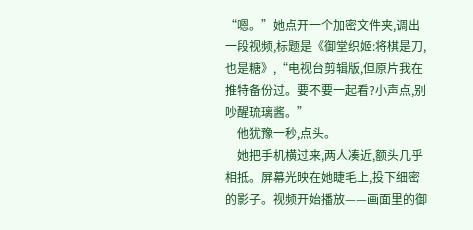“嗯。”她点开一个加密文件夹,调出一段视频,标题是《御堂织姬:将棋是刀,也是糖》,“电视台剪辑版,但原片我在推特备份过。要不要一起看?小声点,别吵醒琉璃酱。”
    他犹豫一秒,点头。
    她把手机横过来,两人凑近,额头几乎相抵。屏幕光映在她睫毛上,投下细密的影子。视频开始播放——画面里的御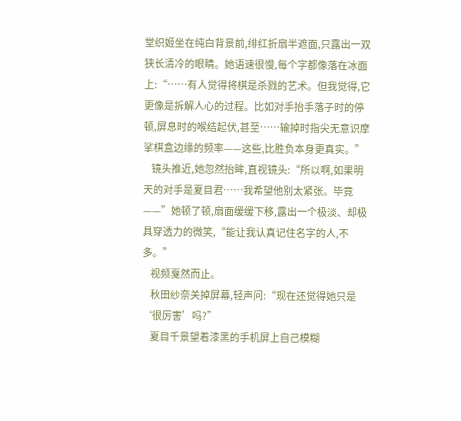堂织姬坐在纯白背景前,绯红折扇半遮面,只露出一双狭长清冷的眼睛。她语速很慢,每个字都像落在冰面上:“……有人觉得将棋是杀戮的艺术。但我觉得,它更像是拆解人心的过程。比如对手抬手落子时的停顿,屏息时的喉结起伏,甚至……输掉时指尖无意识摩挲棋盒边缘的频率——这些,比胜负本身更真实。”
    镜头推近,她忽然抬眸,直视镜头:“所以啊,如果明天的对手是夏目君……我希望他别太紧张。毕竟——”她顿了顿,扇面缓缓下移,露出一个极淡、却极具穿透力的微笑,“能让我认真记住名字的人,不多。”
    视频戛然而止。
    秋田纱奈关掉屏幕,轻声问:“现在还觉得她只是‘很厉害’吗?”
    夏目千景望着漆黑的手机屏上自己模糊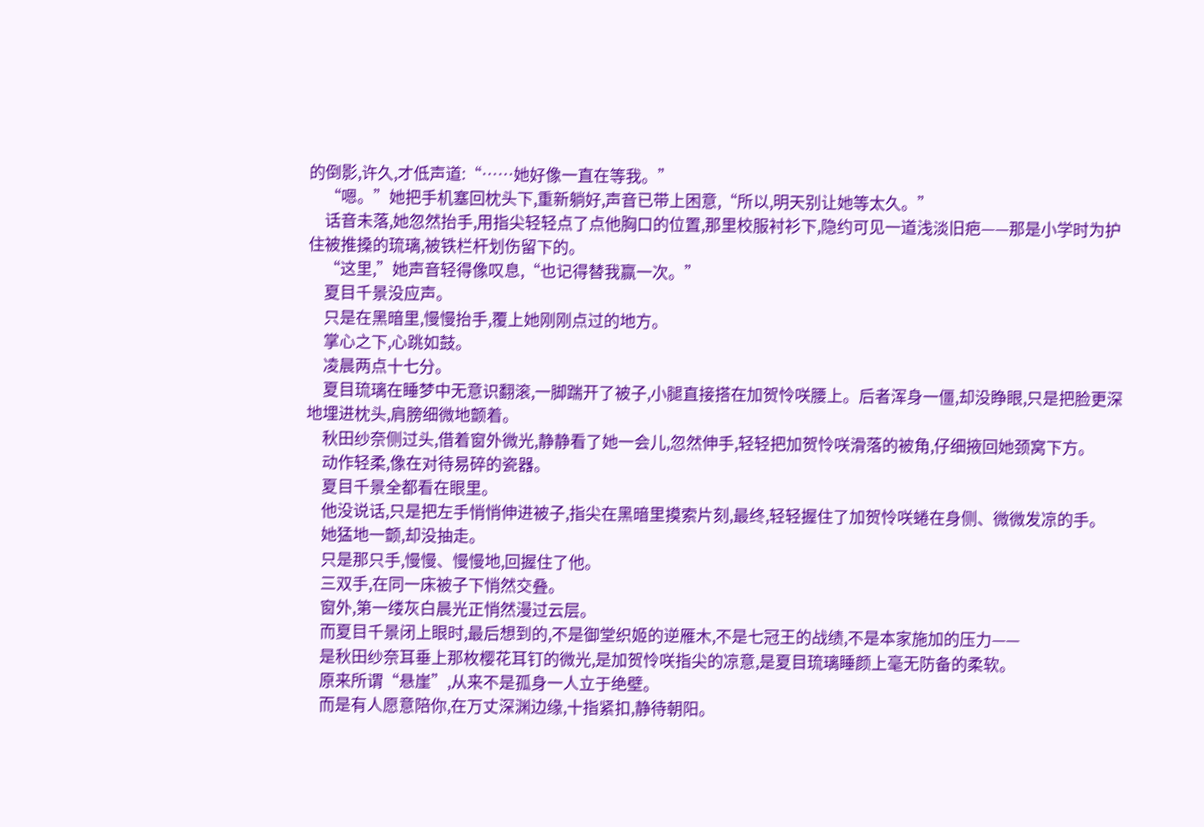的倒影,许久,才低声道:“……她好像一直在等我。”
    “嗯。”她把手机塞回枕头下,重新躺好,声音已带上困意,“所以,明天别让她等太久。”
    话音未落,她忽然抬手,用指尖轻轻点了点他胸口的位置,那里校服衬衫下,隐约可见一道浅淡旧疤——那是小学时为护住被推搡的琉璃,被铁栏杆划伤留下的。
    “这里,”她声音轻得像叹息,“也记得替我赢一次。”
    夏目千景没应声。
    只是在黑暗里,慢慢抬手,覆上她刚刚点过的地方。
    掌心之下,心跳如鼓。
    凌晨两点十七分。
    夏目琉璃在睡梦中无意识翻滚,一脚踹开了被子,小腿直接搭在加贺怜咲腰上。后者浑身一僵,却没睁眼,只是把脸更深地埋进枕头,肩膀细微地颤着。
    秋田纱奈侧过头,借着窗外微光,静静看了她一会儿,忽然伸手,轻轻把加贺怜咲滑落的被角,仔细掖回她颈窝下方。
    动作轻柔,像在对待易碎的瓷器。
    夏目千景全都看在眼里。
    他没说话,只是把左手悄悄伸进被子,指尖在黑暗里摸索片刻,最终,轻轻握住了加贺怜咲蜷在身侧、微微发凉的手。
    她猛地一颤,却没抽走。
    只是那只手,慢慢、慢慢地,回握住了他。
    三双手,在同一床被子下悄然交叠。
    窗外,第一缕灰白晨光正悄然漫过云层。
    而夏目千景闭上眼时,最后想到的,不是御堂织姬的逆雁木,不是七冠王的战绩,不是本家施加的压力——
    是秋田纱奈耳垂上那枚樱花耳钉的微光,是加贺怜咲指尖的凉意,是夏目琉璃睡颜上毫无防备的柔软。
    原来所谓“悬崖”,从来不是孤身一人立于绝壁。
    而是有人愿意陪你,在万丈深渊边缘,十指紧扣,静待朝阳。